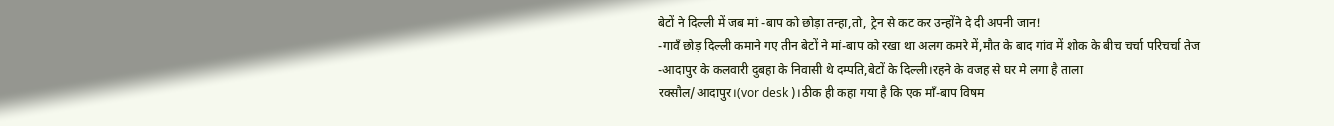बेटों ने दिल्ली में जब मां -बाप को छोड़ा तन्हा,तो, ट्रेन से कट कर उन्होंने दे दी अपनी जान!
-गावँ छोड़ दिल्ली कमाने गए तीन बेटों ने मां-बाप को रखा था अलग कमरे में,मौत के बाद गांव में शोक के बीच चर्चा परिचर्चा तेज
-आदापुर के कलवारी दुबहा के निवासी थे दम्पति,बेटों के दिल्ली।रहने के वजह से घर मे लगा है ताला
रक्सौल/आदापुर।(vor desk )।ठीक ही कहा गया है कि एक माँ-बाप विषम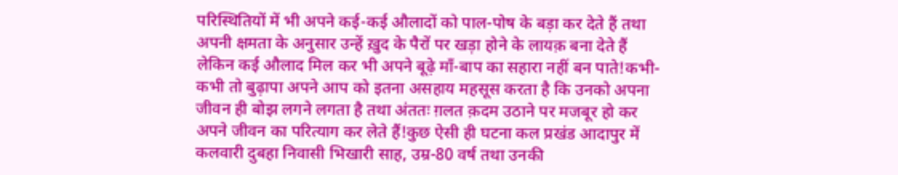परिस्थितियों में भी अपने कई-कई औलादों को पाल-पोष के बड़ा कर देते हैं तथा अपनी क्षमता के अनुसार उन्हें ख़ुद के पैरों पर खड़ा होने के लायक़ बना देते हैं लेकिन कई औलाद मिल कर भी अपने बूढ़े माँ-बाप का सहारा नहीं बन पाते!कभी-कभी तो बुढ़ापा अपने आप को इतना असहाय महसूस करता है कि उनको अपना जीवन ही बोझ लगने लगता है तथा अंततः ग़लत क़दम उठाने पर मजबूर हो कर अपने जीवन का परित्याग कर लेते हैं!कुछ ऐसी ही घटना कल प्रखंड आदापुर में कलवारी दुबहा निवासी भिखारी साह, उम्र-80 वर्ष तथा उनकी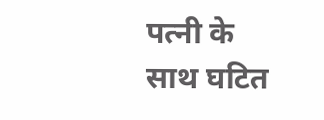पत्नी के साथ घटित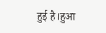हुई है।हुआ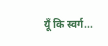यूँ कि स्वर्ग...